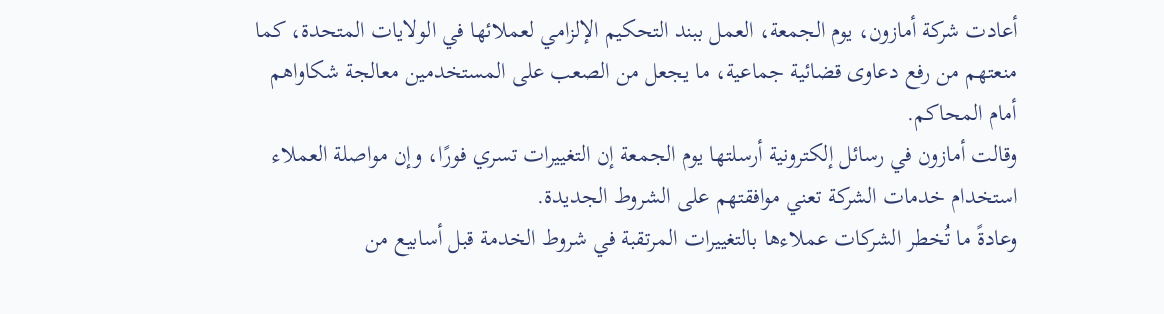أعادت شركة أمازون، يوم الجمعة، العمل ببند التحكيم الإلزامي لعملائها في الولايات المتحدة، كما منعتهم من رفع دعاوى قضائية جماعية، ما يجعل من الصعب على المستخدمين معالجة شكاواهم أمام المحاكم.
وقالت أمازون في رسائل إلكترونية أرسلتها يوم الجمعة إن التغييرات تسري فورًا، وإن مواصلة العملاء استخدام خدمات الشركة تعني موافقتهم على الشروط الجديدة.
وعادةً ما تُخطر الشركات عملاءها بالتغييرات المرتقبة في شروط الخدمة قبل أسابيع من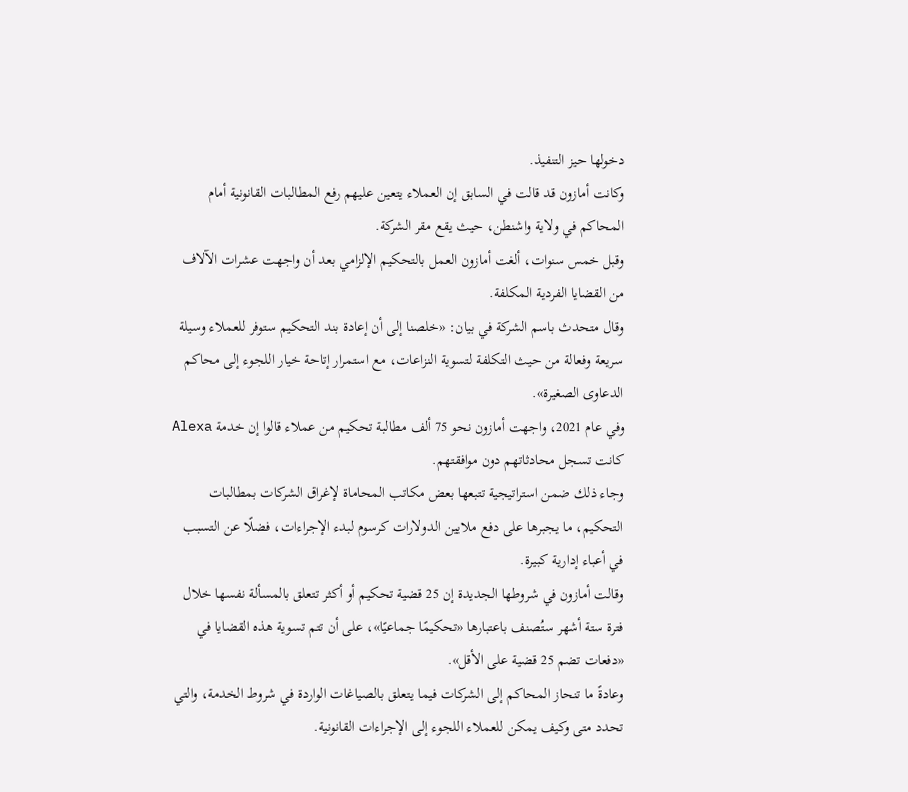دخولها حيز التنفيذ.
وكانت أمازون قد قالت في السابق إن العملاء يتعين عليهم رفع المطالبات القانونية أمام المحاكم في ولاية واشنطن، حيث يقع مقر الشركة.
وقبل خمس سنوات، ألغت أمازون العمل بالتحكيم الإلزامي بعد أن واجهت عشرات الآلاف من القضايا الفردية المكلفة.
وقال متحدث باسم الشركة في بيان: «خلصنا إلى أن إعادة بند التحكيم ستوفر للعملاء وسيلة سريعة وفعالة من حيث التكلفة لتسوية النزاعات، مع استمرار إتاحة خيار اللجوء إلى محاكم الدعاوى الصغيرة».
وفي عام 2021، واجهت أمازون نحو 75 ألف مطالبة تحكيم من عملاء قالوا إن خدمة Alexa كانت تسجل محادثاتهم دون موافقتهم.
وجاء ذلك ضمن استراتيجية تتبعها بعض مكاتب المحاماة لإغراق الشركات بمطالبات التحكيم، ما يجبرها على دفع ملايين الدولارات كرسوم لبدء الإجراءات، فضلًا عن التسبب في أعباء إدارية كبيرة.
وقالت أمازون في شروطها الجديدة إن 25 قضية تحكيم أو أكثر تتعلق بالمسألة نفسها خلال فترة ستة أشهر ستُصنف باعتبارها «تحكيمًا جماعيًا»، على أن تتم تسوية هذه القضايا في «دفعات تضم 25 قضية على الأقل».
وعادةً ما تنحاز المحاكم إلى الشركات فيما يتعلق بالصياغات الواردة في شروط الخدمة، والتي تحدد متى وكيف يمكن للعملاء اللجوء إلى الإجراءات القانونية.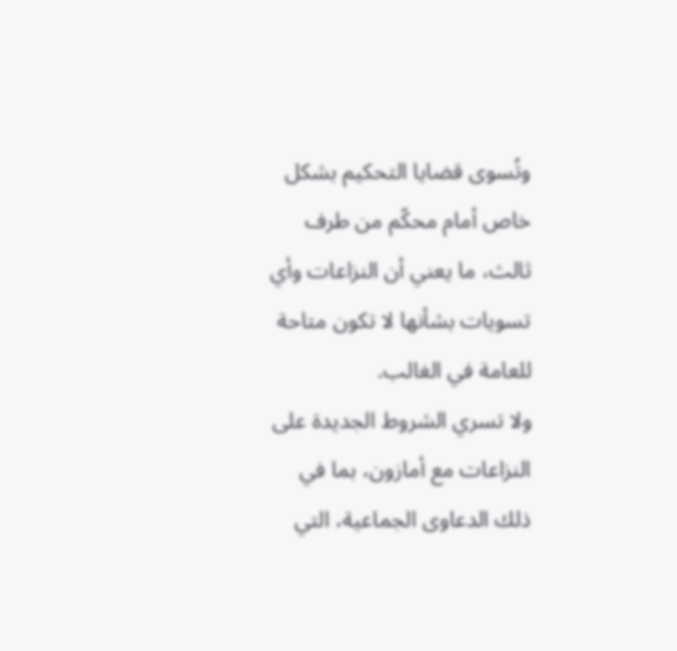وتُسوى قضايا التحكيم بشكل خاص أمام محكّم من طرف ثالث، ما يعني أن النزاعات وأي تسويات بشأنها لا تكون متاحة للعامة في الغالب.
ولا تسري الشروط الجديدة على النزاعات مع أمازون، بما في ذلك الدعاوى الجماعية، التي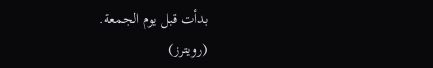بدأت قبل يوم الجمعة.
(رويترز)